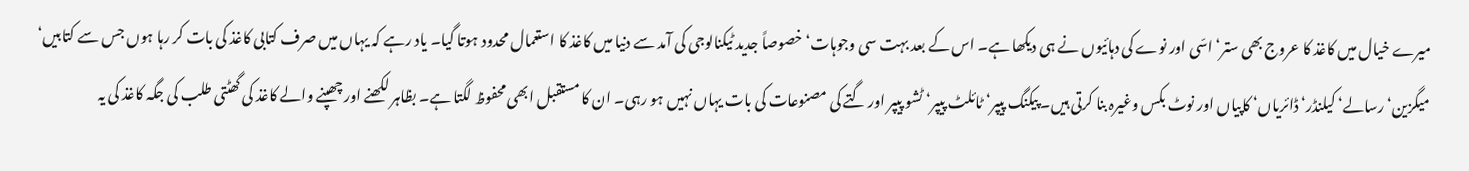میرے خیال میں کاغذ کا عروج بھی ستر‘ اسّی اور نوے کی دہائیوں نے ہی دیکھا ہے۔ اس کے بعد بہت سی وجوہات‘ خصوصاً جدید ٹیکنالوجی کی آمد سے دنیا میں کاغذ کا استعمال محدود ہوتا گیا۔ یاد رہے کہ یہاں میں صرف کتابی کاغذ کی بات کر رہا ہوں جس سے کتابیں‘ میگزین‘ رسالے‘ کیلنڈر‘ ڈائریاں‘ کاپیاں اور نوٹ بکس وغیرہ بنا کرتی ہیں۔ پیکنگ پیپر‘ ٹائلٹ پیپر‘ ٹشو پیپر اور گتے کی مصنوعات کی بات یہاں نہیں ہو رہی۔ ان کا مستقبل ابھی محفوظ لگتا ہے۔ بظاہر لکھنے اور چھپنے والے کاغذ کی گھٹتی طلب کی جگہ کاغذ کی یہ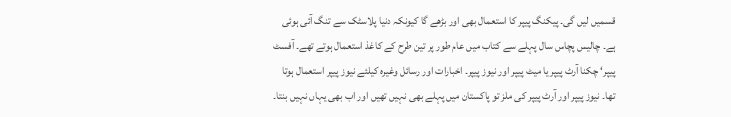قسمیں لیں گی۔ پیکنگ پیپر کا استعمال بھی اور بڑھے گا کیونکہ دنیا پلاسٹک سے تنگ آئی ہوئی ہے۔ چالیس پچاس سال پہلے سے کتاب میں عام طور پر تین طرح کے کاغذ استعمال ہوتے تھے۔ آفسٹ پیپر‘ چکنا آرٹ پیپر یا میٹ پیپر اور نیوز پیپر۔ اخبارات اور رسائل وغیرہ کیلئے نیوز پیپر استعمال ہوتا تھا۔ نیوز پیپر اور آرٹ پیپر کی ملز تو پاکستان میں پہلے بھی نہیں تھیں اور اب بھی یہاں نہیں بنتا۔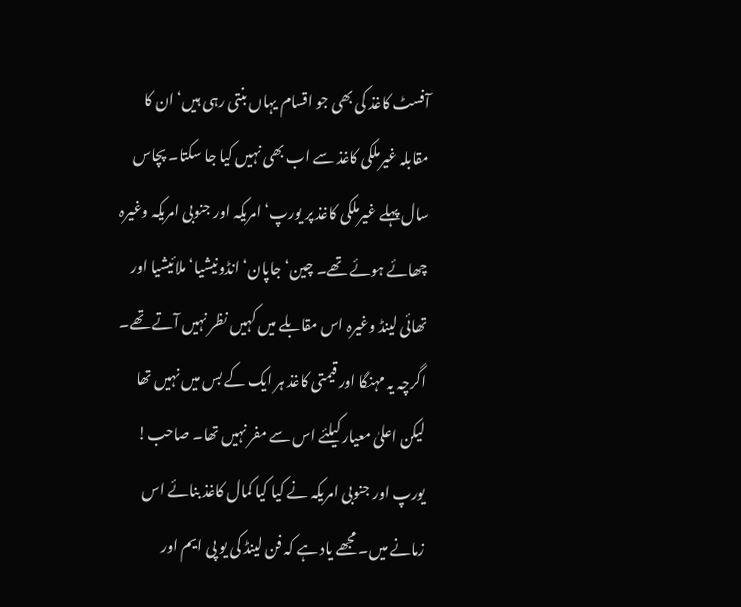آفسٹ کاغذ کی بھی جو اقسام یہاں بنتی رہی ہیں‘ ان کا مقابلہ غیرملکی کاغذ سے اب بھی نہیں کیا جا سکتا۔ پچاس سال پہلے غیرملکی کاغذ پر یورپ‘ امریکہ اور جنوبی امریکہ وغیرہ چھائے ہوئے تھے۔ چین‘ جاپان‘ انڈونیشیا‘ ملائیشیا اور تھائی لینڈ وغیرہ اس مقابلے میں کہیں نظر نہیں آتے تھے۔ اگرچہ یہ مہنگا اور قیمتی کاغذ ہر ایک کے بس میں نہیں تھا لیکن اعلیٰ معیار کیلئے اس سے مفر نہیں تھا۔ صاحب! یورپ اور جنوبی امریکہ نے کیا کیا کمال کاغذ بنائے اس زمانے میں۔ مجھے یاد ہے کہ فن لینڈ کی یو پی ایم اور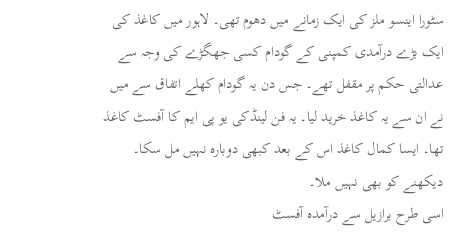سٹورا اینسو ملز کی ایک زمانے میں دھوم تھی۔ لاہور میں کاغذ کی ایک بڑے درآمدی کمپنی کے گودام کسی جھگڑے کی وجہ سے عدالتی حکم پر مقفل تھے۔ جس دن یہ گودام کھلے اتفاق سے میں نے ان سے یہ کاغذ خرید لیا۔ یہ فن لینڈکی یو پی ایم کا آفسٹ کاغذ تھا۔ ایسا کمال کاغذ اس کے بعد کبھی دوبارہ نہیں مل سکا۔ دیکھنے کو بھی نہیں ملا۔
اسی طرح برازیل سے درآمدہ آفسٹ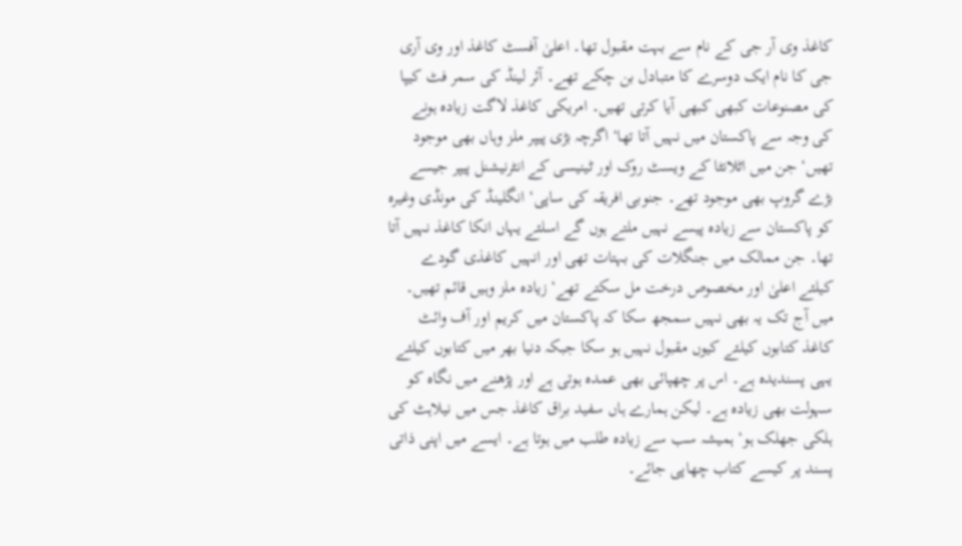کاغذ وی آر جی کے نام سے بہت مقبول تھا۔ اعلیٰ آفسٹ کاغذ اور وی آری جی کا نام ایک دوسرے کا متبادل بن چکے تھے۔ آئر لینڈ کی سمر فٹ کیپا کی مصنوعات کبھی کبھی آیا کرتی تھیں۔ امریکی کاغذ لاگت زیادہ ہونے کی وجہ سے پاکستان میں نہیں آتا تھا‘ اگرچہ بڑی پیپر ملز وہاں بھی موجود تھیں‘ جن میں اٹلانٹا کے ویسٹ روک اور ٹینیسی کے انٹرنیشنل پیپر جیسے بڑے گروپ بھی موجود تھے۔ جنوبی افریقہ کی ساپی‘ انگلینڈ کی مونڈی وغیرہ کو پاکستان سے زیادہ پیسے نہیں ملتے ہوں گے اسلئے یہاں انکا کاغذ نہیں آتا تھا۔ جن ممالک میں جنگلات کی بہتات تھی اور انہیں کاغذی گودے کیلئے اعلیٰ اور مخصوص درخت مل سکتے تھے‘ زیادہ ملز وہیں قائم تھیں۔ میں آج تک یہ بھی نہیں سمجھ سکا کہ پاکستان میں کریم اور آف وائٹ کاغذ کتابوں کیلئے کیوں مقبول نہیں ہو سکا جبکہ دنیا بھر میں کتابوں کیلئے یہی پسندیدہ ہے۔ اس پر چھپائی بھی عمدہ ہوتی ہے اور پڑھنے میں نگاہ کو سہولت بھی زیادہ ہے۔ لیکن ہمارے ہاں سفید براق کاغذ جس میں نیلاہٹ کی ہلکی جھلک ہو‘ ہمیشہ سب سے زیادہ طلب میں ہوتا ہے۔ ایسے میں اپنی ذاتی پسند پر کیسے کتاب چھاپی جائے۔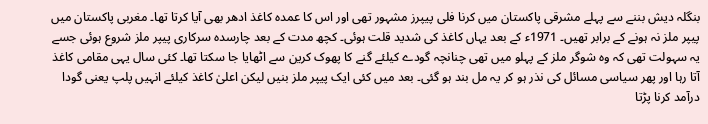بنگلہ دیش بننے سے پہلے مشرقی پاکستان میں کرنا فلی پیپرز مشہور تھی اور اس کا عمدہ کاغذ ادھر بھی آیا کرتا تھا۔ مغربی پاکستان میں پیپر ملز نہ ہونے کے برابر تھیں۔ 1971ء کے بعد یہاں کاغذ کی شدید قلت ہوئی۔ کچھ مدت کے بعد چارسدہ سرکاری پیپر ملز شروع ہوئی جسے یہ سہولت تھی کہ وہ شوگر ملز کے پہلو میں تھی چنانچہ گودے کیلئے گنے کا پھوک کرین سے اٹھایا جا سکتا تھا۔ کئی سال یہی مقامی کاغذ آتا رہا اور پھر سیاسی مسائل کی نذر ہو کر یہ مل بند ہو گئی۔ بعد میں کئی ایک پیپر ملز بنیں لیکن اعلیٰ کاغذ کیلئے انہیں پلپ یعنی گودا درآمد کرنا پڑتا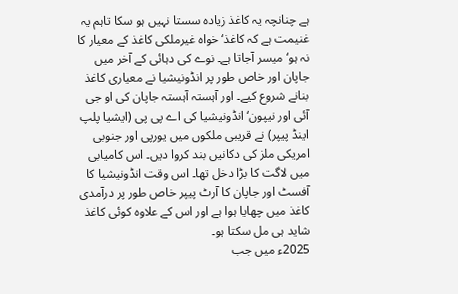ہے چنانچہ یہ کاغذ زیادہ سستا نہیں ہو سکا تاہم یہ غنیمت ہے کہ کاغذ‘ خواہ غیرملکی کاغذ کے معیار کا نہ ہو‘ میسر آجاتا ہے۔ نوے کی دہائی کے آخر میں جاپان اور خاص طور پر انڈونیشیا نے معیاری کاغذ بنانے شروع کیے۔ اور آہستہ آہستہ جاپان کی او جی آئی اور نیپون‘ انڈونیشیا کی اے پی پی (ایشیا پلپ اینڈ پیپر) نے قریبی ملکوں میں یورپی اور جنوبی امریکی ملز کی دکانیں بند کروا دیں۔ اس کامیابی میں لاگت کا بڑا دخل تھا۔ اس وقت انڈونیشیا کا آفسٹ اور جاپان کا آرٹ پیپر خاص طور پر درآمدی کاغذ میں چھایا ہوا ہے اور اس کے علاوہ کوئی کاغذ شاید ہی مل سکتا ہو۔
2025ء میں جب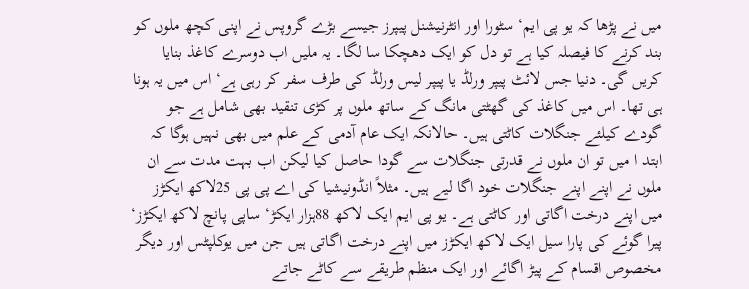میں نے پڑھا کہ یو پی ایم‘ سٹورا اور انٹرنیشنل پیپرز جیسے بڑے گروپس نے اپنی کچھ ملوں کو بند کرنے کا فیصلہ کیا ہے تو دل کو ایک دھچکا سا لگا۔ یہ ملیں اب دوسرے کاغذ بنایا کریں گی۔ دنیا جس لائٹ پیپر ورلڈ یا پیپر لیس ورلڈ کی طرف سفر کر رہی ہے‘ اس میں یہ ہونا ہی تھا۔ اس میں کاغذ کی گھٹتی مانگ کے ساتھ ملوں پر کڑی تنقید بھی شامل ہے جو گودے کیلئے جنگلات کاٹتی ہیں۔ حالانکہ ایک عام آدمی کے علم میں بھی نہیں ہوگا کہ ابتد ا میں تو ان ملوں نے قدرتی جنگلات سے گودا حاصل کیا لیکن اب بہت مدت سے ان ملوں نے اپنے اپنے جنگلات خود اگا لیے ہیں۔ مثلاً انڈونیشیا کی اے پی پی 25لاکھ ایکڑز میں اپنے درخت اگاتی اور کاٹتی ہے۔ یو پی ایم ایک لاکھ 88ہزار ایکڑ‘ ساپی پانچ لاکھ ایکڑز‘ پیرا گوئے کی پارا سیل ایک لاکھ ایکڑز میں اپنے درخت اگاتی ہیں جن میں یوکلپٹس اور دیگر مخصوص اقسام کے پیڑ اگائے اور ایک منظم طریقے سے کاٹے جاتے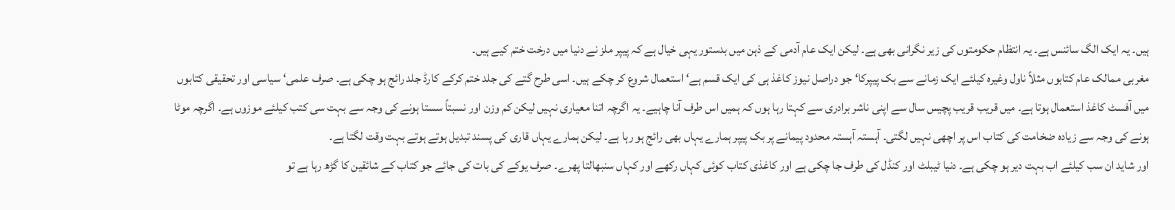ہیں۔ یہ ایک الگ سائنس ہے۔ یہ انتظام حکومتوں کی زیر نگرانی بھی ہے۔ لیکن ایک عام آدمی کے ذہن میں بدستور یہی خیال ہے کہ پیپر ملز نے دنیا میں درخت ختم کیے ہیں۔
مغربی ممالک عام کتابوں مثلاً ناول وغیرہ کیلئے ایک زمانے سے بک پیپرکا‘ جو دراصل نیوز کاغذ ہی کی ایک قسم ہے‘ استعمال شروع کر چکے ہیں۔ اسی طرح گتے کی جلد ختم کرکے کارڈ جلد رائج ہو چکی ہے۔ صرف علمی‘ سیاسی اور تحقیقی کتابوں میں آفسٹ کاغذ استعمال ہوتا ہے۔ میں قریب قریب پچیس سال سے اپنی ناشر برادری سے کہتا رہا ہوں کہ ہمیں اس طرف آنا چاہیے۔ یہ اگرچہ اتنا معیاری نہیں لیکن کم وزن اور نسبتاً سستا ہونے کی وجہ سے بہت سی کتب کیلئے موزوں ہے۔ اگرچہ موٹا ہونے کی وجہ سے زیادہ ضخامت کی کتاب اس پر اچھی نہیں لگتی۔ آہستہ آہستہ محدود پیمانے پر بک پیپر ہمارے یہاں بھی رائج ہو رہا ہے۔ لیکن ہمارے یہاں قاری کی پسند تبدیل ہوتے ہوتے بہت وقت لگتا ہے۔
اور شاید ان سب کیلئے اب بہت دیر ہو چکی ہے۔ دنیا ٹیبلٹ اور کنڈل کی طرف جا چکی ہے اور کاغذی کتاب کوئی کہاں رکھے اور کہاں سنبھالتا پھرے۔ صرف یوکے کی بات کی جائے جو کتاب کے شائقین کا گڑھ رہا ہے تو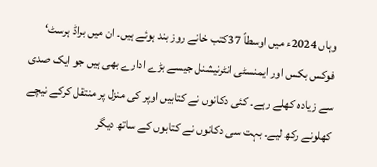وہاں 2024ء میں اوسطاً 37کتب خانے روز بند ہوئے ہیں۔ ان میں براڈ ہرسٹ‘ فوکس بکس اور ایمنسٹی انٹرنیشنل جیسے بڑے ادارے بھی ہیں جو ایک صدی سے زیادہ کھلے رہے۔ کئی دکانوں نے کتابیں اوپر کی منزل پر منتقل کرکے نیچے کھلونے رکھ لیے۔ بہت سی دکانوں نے کتابوں کے ساتھ دیگر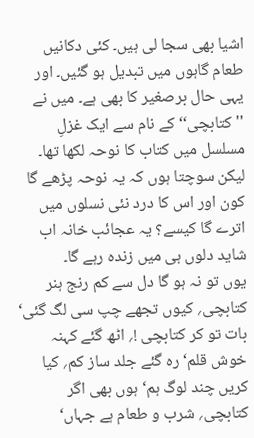اشیا بھی سجا لی ہیں۔ کئی دکانیں طعام گاہوں میں تبدیل ہو گئیں۔ اور یہی حال برصغیر کا بھی ہے۔ میں نے ''کتابچی‘‘ کے نام سے ایک غزلِ مسلسل میں کتاب کا نوحہ لکھا تھا۔ لیکن سوچتا ہوں کہ یہ نوحہ پڑھے گا کون اور اس کا درد نئی نسلوں میں اترے گا کیسے؟ یہ عجائب خانہ اب شاید دلوں ہی میں زندہ رہے گا۔
یوں تو نہ ہو گا دل سے کم رنج ہنر کتابچی؍ کیوں تجھے چپ سی لگ گئی‘ بات تو کر کتابچی !؍ اٹھ گئے کہنہ خوش قلم‘ رہ گئے جلد ساز کم؍ کیا کریں چند لوگ ہم‘ ہوں بھی اگر کتابچی؍ شرب و طعام ہے جہاں‘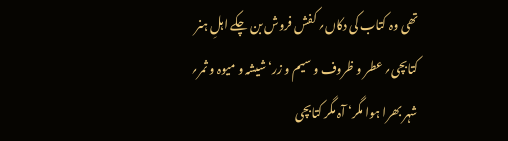تھی وہ کتاب کی دکاں؍ کفش فروش بن چکے اہلِ ہنر کتابچی؍ عطر و ظروف و سیم و زر‘ شیشہ و میوہ و ثمر؍ شہر بھرا ہوا مگر‘ آہ مگر کتابچی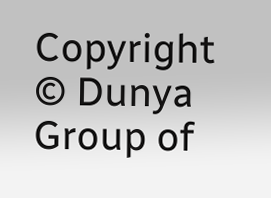Copyright © Dunya Group of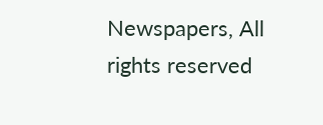Newspapers, All rights reserved